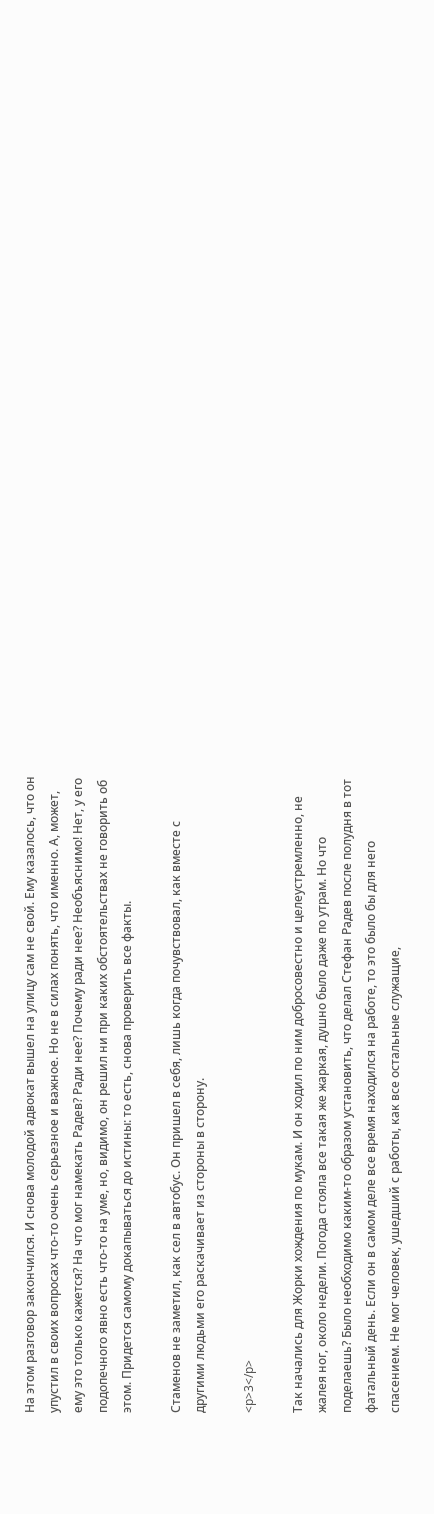На этом разговор закончился. И снова молодой адвокат вышел на улицу сам не свой. Ему казалось, что он упустил в своих вопросах что-то очень серьезное и важное. Но не в силах понять, что именно. А, может, ему это только кажется? На что мог намекать Радев? Ради нее? Почему ради нее? Необъяснимо! Нет, у его подопечного явно есть что-то на уме, но, видимо, он решил ни при каких обстоятельствах не говорить об этом. Придется самому докапываться до истины: то есть, снова проверить все факты.

Стаменов не заметил, как сел в автобус. Он пришел в себя, лишь когда почувствовал, как вместе с другими людьми его раскачивает из стороны в сторону.

<p>3</p>

Так начались для Жорки хождения по мукам. И он ходил по ним добросовестно и целеустремленно, не жалея ног, около недели. Погода стояла все такая же жаркая, душно было даже по утрам. Но что поделаешь? Было необходимо каким-то образом установить, что делал Стефан Радев после полудня в тот фатальный день. Если он в самом деле все время находился на работе, то это было бы для него спасением. Не мог человек, ушедший с работы, как все остальные служащие,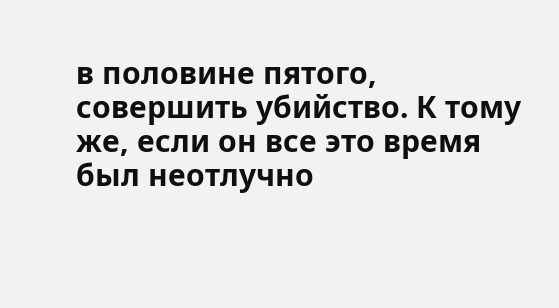в половине пятого, совершить убийство. К тому же, если он все это время был неотлучно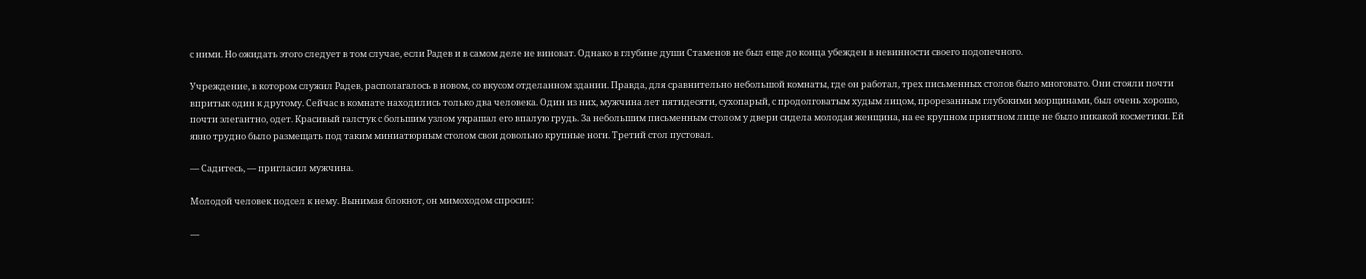с ними. Но ожидать этого следует в том случае, если Радев и в самом деле не виноват. Однако в глубине души Стаменов не был еще до конца убежден в невинности своего подопечного.

Учреждение, в котором служил Радев, располагалось в новом, со вкусом отделанном здании. Правда, для сравнительно небольшой комнаты, где он работал, трех письменных столов было многовато. Они стояли почти впритык один к другому. Сейчас в комнате находились только два человека. Один из них, мужчина лет пятидесяти, сухопарый, с продолговатым худым лицом, прорезанным глубокими морщинами, был очень хорошо, почти элегантно, одет. Красивый галстук с большим узлом украшал его впалую грудь. За небольшим письменным столом у двери сидела молодая женщина, на ее крупном приятном лице не было никакой косметики. Ей явно трудно было размещать под таким миниатюрным столом свои довольно крупные ноги. Третий стол пустовал.

— Садитесь, — пригласил мужчина.

Молодой человек подсел к нему. Вынимая блокнот, он мимоходом спросил:

—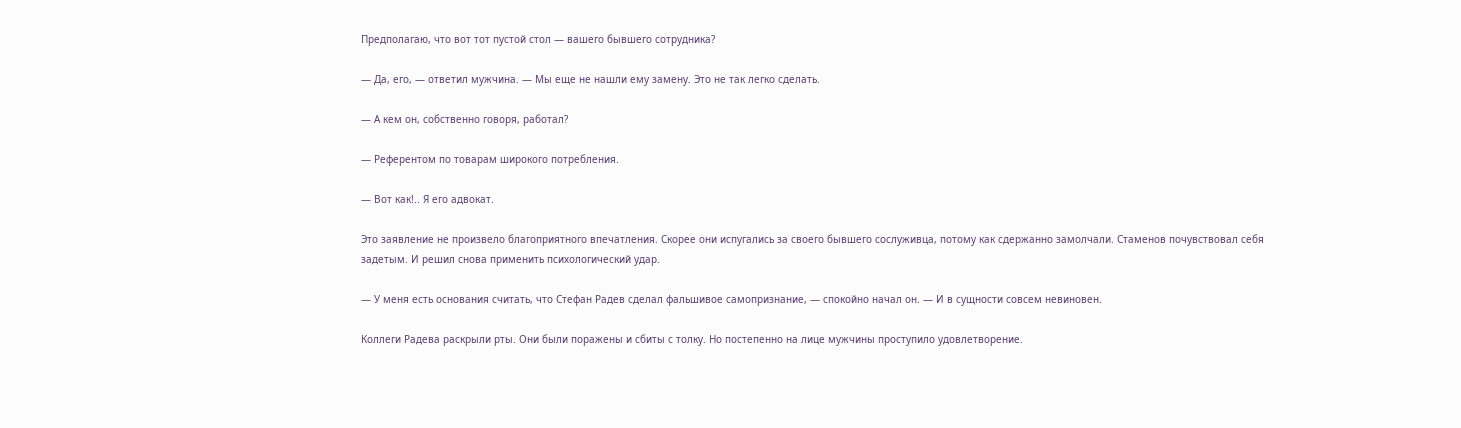Предполагаю, что вот тот пустой стол — вашего бывшего сотрудника?

— Да, его, — ответил мужчина. — Мы еще не нашли ему замену. Это не так легко сделать.

— А кем он, собственно говоря, работал?

— Референтом по товарам широкого потребления.

— Вот как!.. Я его адвокат.

Это заявление не произвело благоприятного впечатления. Скорее они испугались за своего бывшего сослуживца, потому как сдержанно замолчали. Стаменов почувствовал себя задетым. И решил снова применить психологический удар.

— У меня есть основания считать, что Стефан Радев сделал фальшивое самопризнание, — спокойно начал он. — И в сущности совсем невиновен.

Коллеги Радева раскрыли рты. Они были поражены и сбиты с толку. Но постепенно на лице мужчины проступило удовлетворение.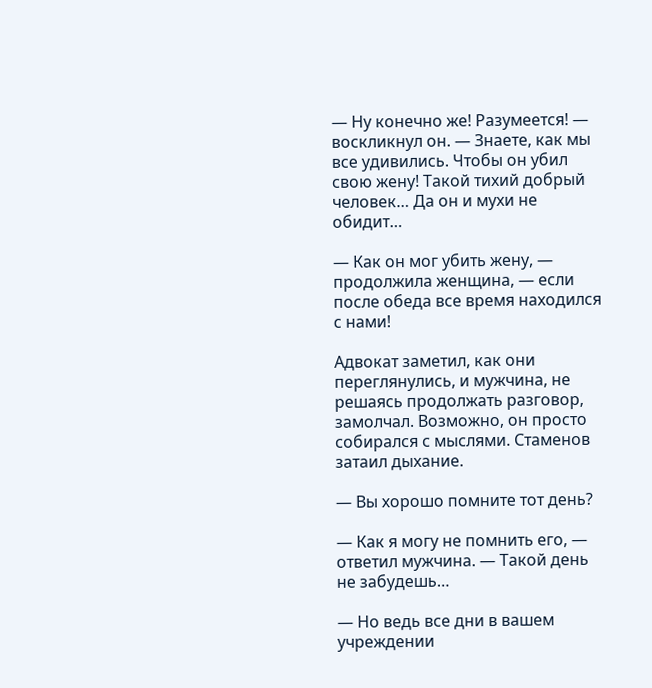— Ну конечно же! Разумеется! — воскликнул он. — Знаете, как мы все удивились. Чтобы он убил свою жену! Такой тихий добрый человек… Да он и мухи не обидит…

— Как он мог убить жену, — продолжила женщина, — если после обеда все время находился с нами!

Адвокат заметил, как они переглянулись, и мужчина, не решаясь продолжать разговор, замолчал. Возможно, он просто собирался с мыслями. Стаменов затаил дыхание.

— Вы хорошо помните тот день?

— Как я могу не помнить его, — ответил мужчина. — Такой день не забудешь…

— Но ведь все дни в вашем учреждении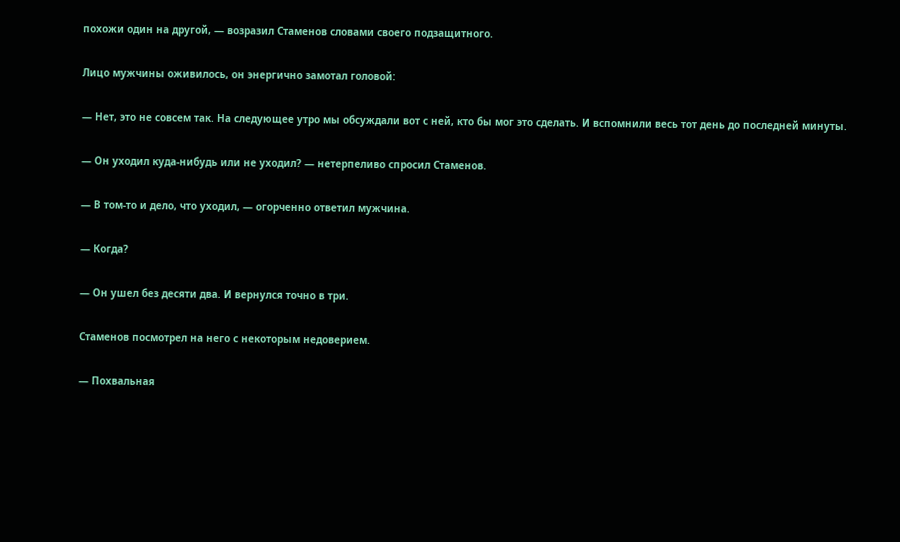похожи один на другой, — возразил Стаменов словами своего подзащитного.

Лицо мужчины оживилось, он энергично замотал головой:

— Нет, это не совсем так. На следующее утро мы обсуждали вот с ней, кто бы мог это сделать. И вспомнили весь тот день до последней минуты.

— Он уходил куда-нибудь или не уходил? — нетерпеливо спросил Стаменов.

— В том-то и дело, что уходил, — огорченно ответил мужчина.

— Когда?

— Он ушел без десяти два. И вернулся точно в три.

Стаменов посмотрел на него с некоторым недоверием.

— Похвальная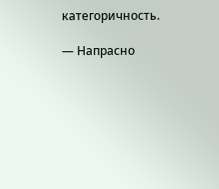категоричность.

— Напрасно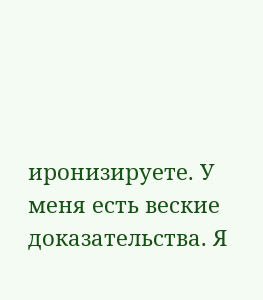иронизируете. У меня есть веские доказательства. Я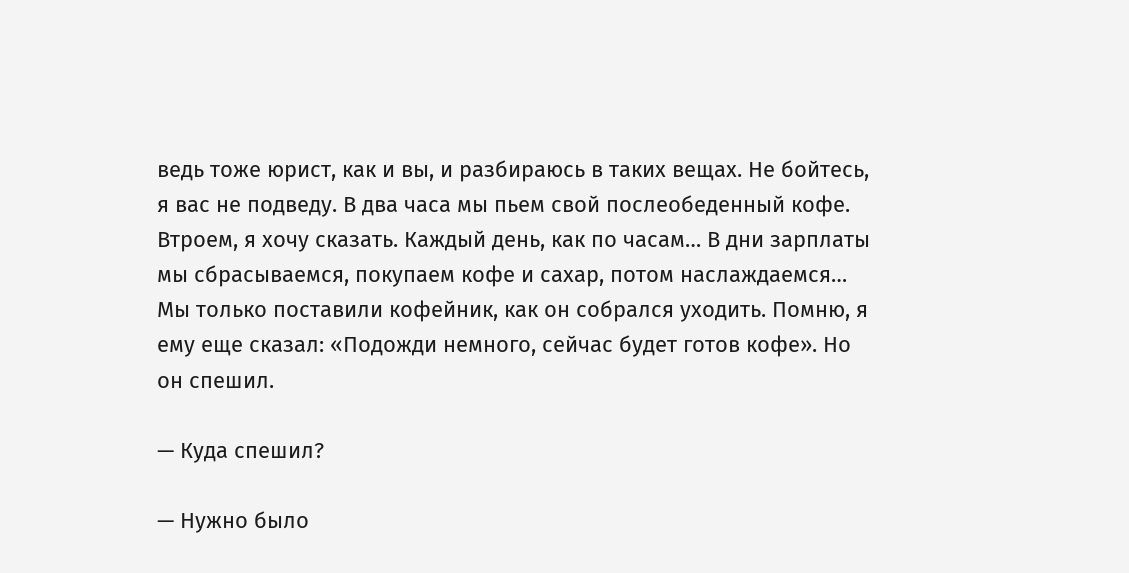ведь тоже юрист, как и вы, и разбираюсь в таких вещах. Не бойтесь, я вас не подведу. В два часа мы пьем свой послеобеденный кофе. Втроем, я хочу сказать. Каждый день, как по часам… В дни зарплаты мы сбрасываемся, покупаем кофе и сахар, потом наслаждаемся… Мы только поставили кофейник, как он собрался уходить. Помню, я ему еще сказал: «Подожди немного, сейчас будет готов кофе». Но он спешил.

— Куда спешил?

— Нужно было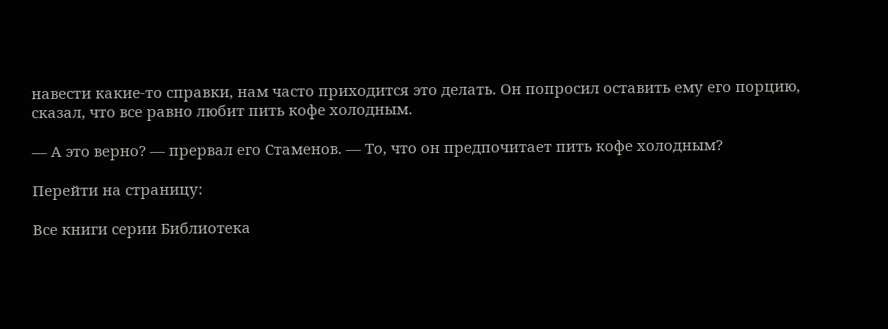навести какие-то справки, нам часто приходится это делать. Он попросил оставить ему его порцию, сказал, что все равно любит пить кофе холодным.

— А это верно? — прервал его Стаменов. — То, что он предпочитает пить кофе холодным?

Перейти на страницу:

Все книги серии Библиотека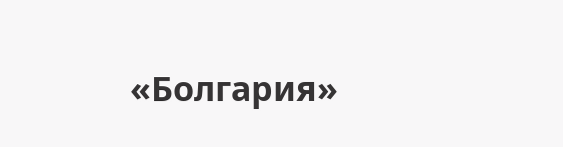«Болгария»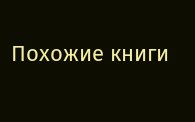Похожие книги